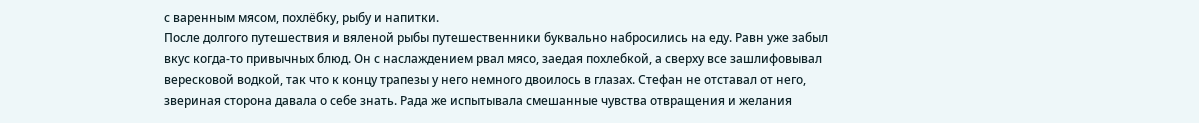с варенным мясом, похлёбку, рыбу и напитки.
После долгого путешествия и вяленой рыбы путешественники буквально набросились на еду. Равн уже забыл вкус когда-то привычных блюд. Он с наслаждением рвал мясо, заедая похлебкой, а сверху все зашлифовывал вересковой водкой, так что к концу трапезы у него немного двоилось в глазах. Стефан не отставал от него, звериная сторона давала о себе знать. Рада же испытывала смешанные чувства отвращения и желания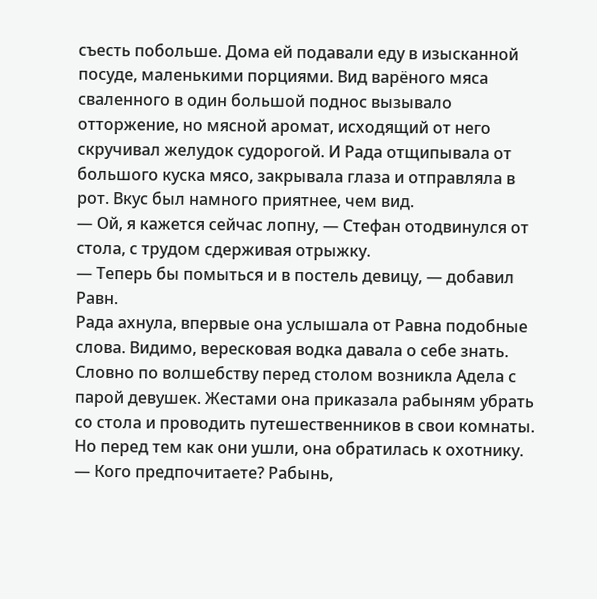съесть побольше. Дома ей подавали еду в изысканной посуде, маленькими порциями. Вид варёного мяса сваленного в один большой поднос вызывало отторжение, но мясной аромат, исходящий от него скручивал желудок судорогой. И Рада отщипывала от большого куска мясо, закрывала глаза и отправляла в рот. Вкус был намного приятнее, чем вид.
— Ой, я кажется сейчас лопну, — Стефан отодвинулся от стола, с трудом сдерживая отрыжку.
— Теперь бы помыться и в постель девицу, — добавил Равн.
Рада ахнула, впервые она услышала от Равна подобные слова. Видимо, вересковая водка давала о себе знать.
Словно по волшебству перед столом возникла Адела с парой девушек. Жестами она приказала рабыням убрать со стола и проводить путешественников в свои комнаты. Но перед тем как они ушли, она обратилась к охотнику.
— Кого предпочитаете? Рабынь,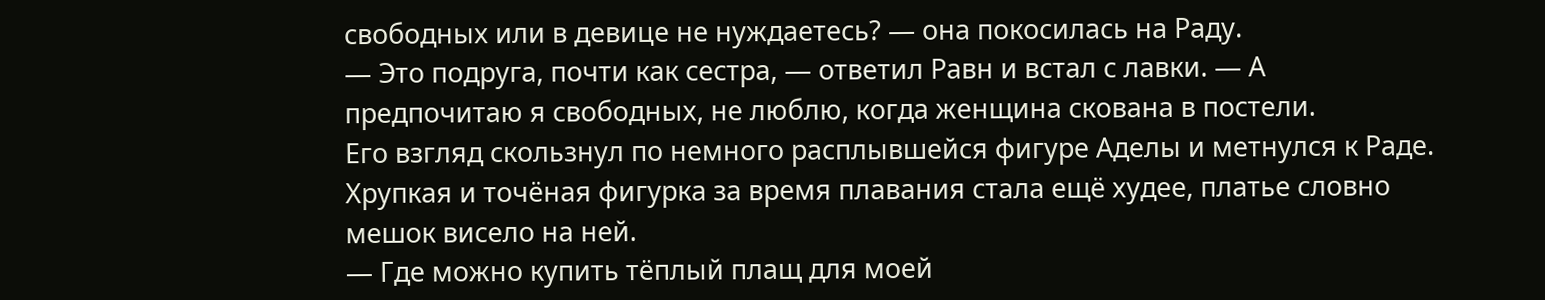свободных или в девице не нуждаетесь? — она покосилась на Раду.
— Это подруга, почти как сестра, — ответил Равн и встал с лавки. — А предпочитаю я свободных, не люблю, когда женщина скована в постели.
Его взгляд скользнул по немного расплывшейся фигуре Аделы и метнулся к Раде. Хрупкая и точёная фигурка за время плавания стала ещё худее, платье словно мешок висело на ней.
— Где можно купить тёплый плащ для моей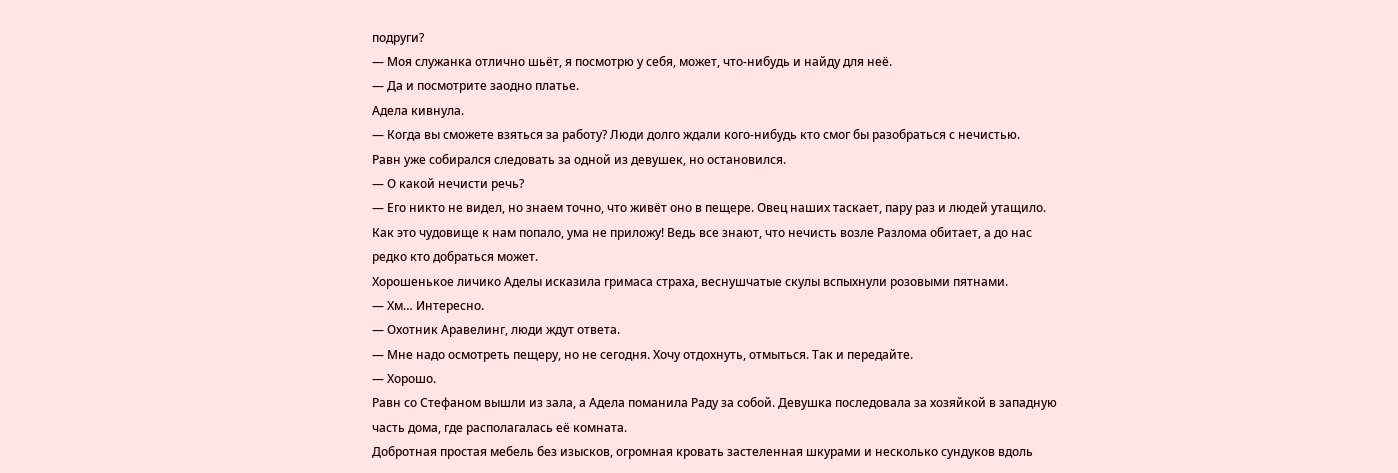подруги?
— Моя служанка отлично шьёт, я посмотрю у себя, может, что-нибудь и найду для неё.
— Да и посмотрите заодно платье.
Адела кивнула.
— Когда вы сможете взяться за работу? Люди долго ждали кого-нибудь кто смог бы разобраться с нечистью.
Равн уже собирался следовать за одной из девушек, но остановился.
— О какой нечисти речь?
— Его никто не видел, но знаем точно, что живёт оно в пещере. Овец наших таскает, пару раз и людей утащило. Как это чудовище к нам попало, ума не приложу! Ведь все знают, что нечисть возле Разлома обитает, а до нас редко кто добраться может.
Хорошенькое личико Аделы исказила гримаса страха, веснушчатые скулы вспыхнули розовыми пятнами.
— Хм… Интересно.
— Охотник Аравелинг, люди ждут ответа.
— Мне надо осмотреть пещеру, но не сегодня. Хочу отдохнуть, отмыться. Так и передайте.
— Хорошо.
Равн со Стефаном вышли из зала, а Адела поманила Раду за собой. Девушка последовала за хозяйкой в западную часть дома, где располагалась её комната.
Добротная простая мебель без изысков, огромная кровать застеленная шкурами и несколько сундуков вдоль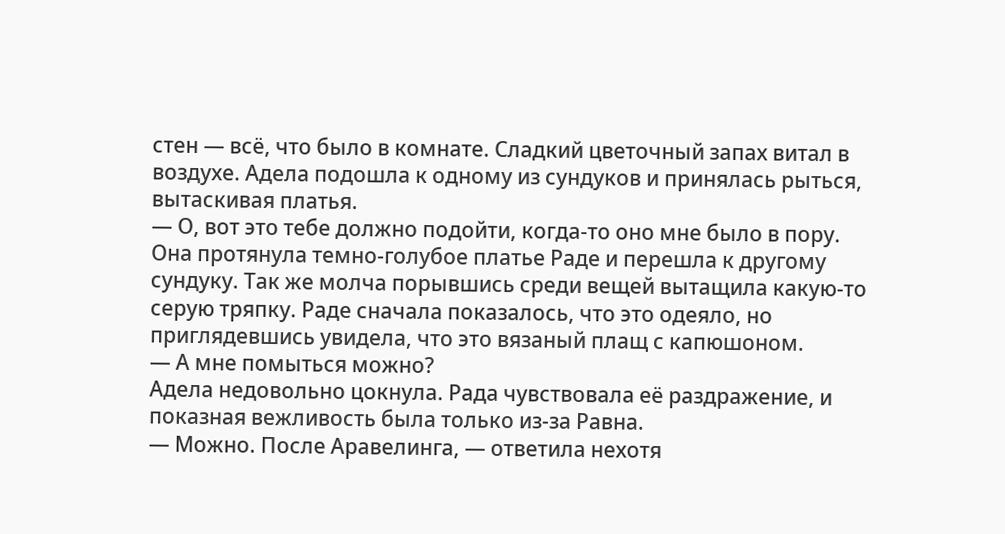стен — всё, что было в комнате. Сладкий цветочный запах витал в воздухе. Адела подошла к одному из сундуков и принялась рыться, вытаскивая платья.
— О, вот это тебе должно подойти, когда-то оно мне было в пору.
Она протянула темно-голубое платье Раде и перешла к другому сундуку. Так же молча порывшись среди вещей вытащила какую-то серую тряпку. Раде сначала показалось, что это одеяло, но приглядевшись увидела, что это вязаный плащ с капюшоном.
— А мне помыться можно?
Адела недовольно цокнула. Рада чувствовала её раздражение, и показная вежливость была только из-за Равна.
— Можно. После Аравелинга, — ответила нехотя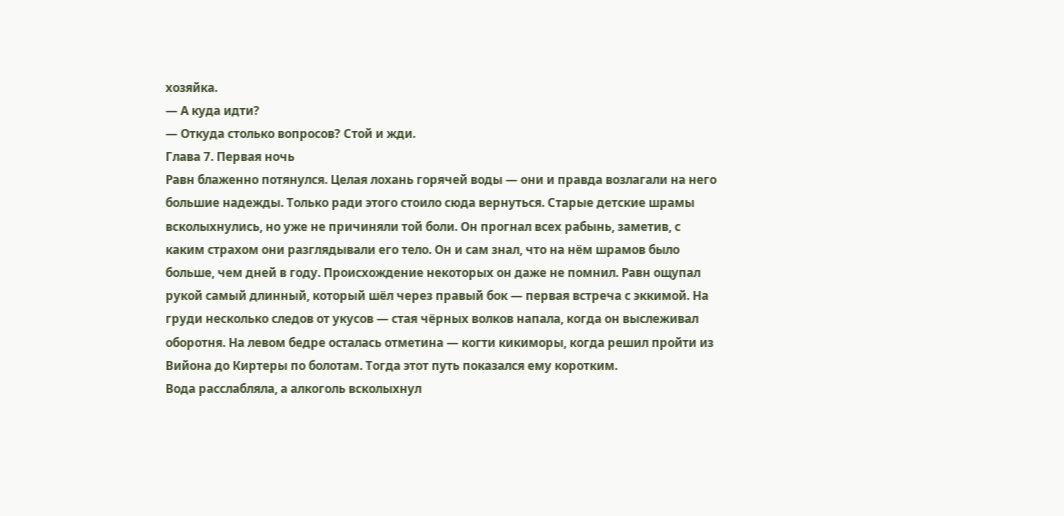хозяйка.
— А куда идти?
— Откуда столько вопросов? Стой и жди.
Глава 7. Первая ночь
Равн блаженно потянулся. Целая лохань горячей воды — они и правда возлагали на него большие надежды. Только ради этого стоило сюда вернуться. Старые детские шрамы всколыхнулись, но уже не причиняли той боли. Он прогнал всех рабынь, заметив, с каким страхом они разглядывали его тело. Он и сам знал, что на нём шрамов было больше, чем дней в году. Происхождение некоторых он даже не помнил. Равн ощупал рукой самый длинный, который шёл через правый бок — первая встреча с эккимой. На груди несколько следов от укусов — стая чёрных волков напала, когда он выслеживал оборотня. На левом бедре осталась отметина — когти кикиморы, когда решил пройти из Вийона до Киртеры по болотам. Тогда этот путь показался ему коротким.
Вода расслабляла, а алкоголь всколыхнул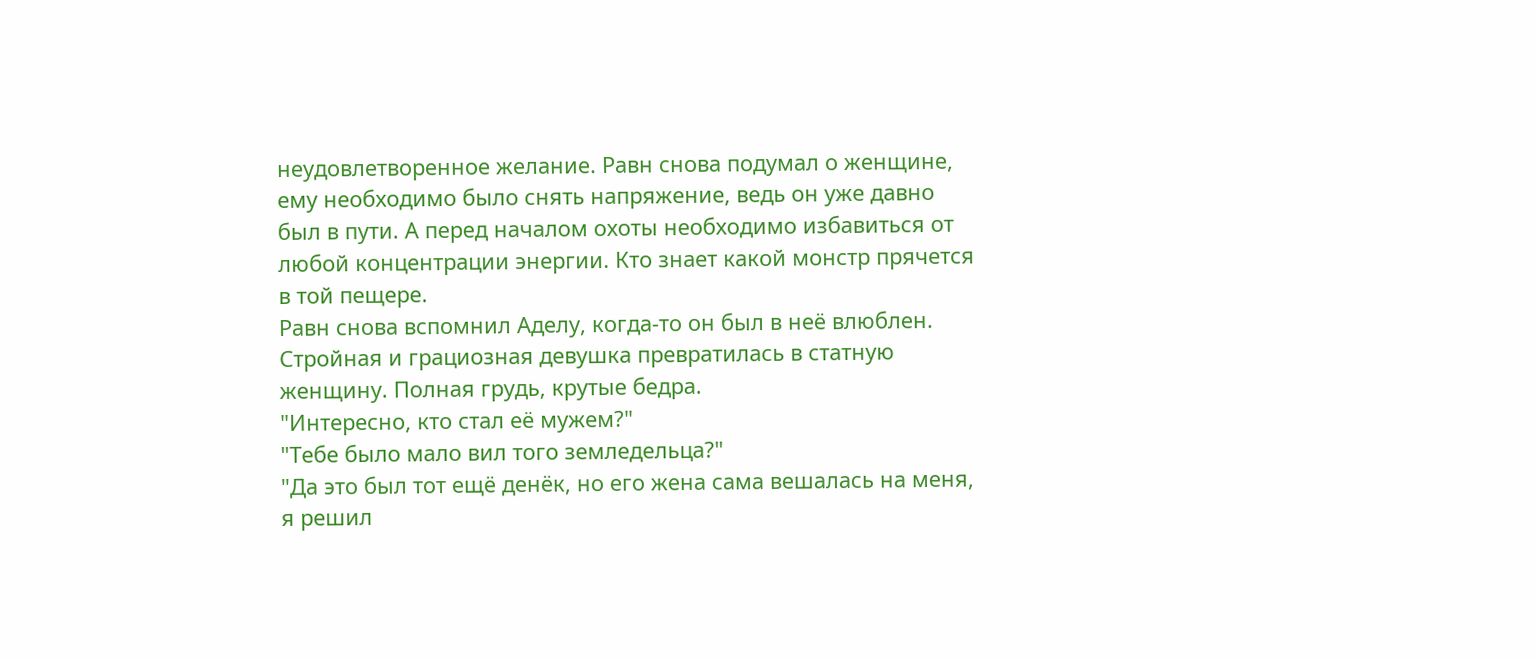неудовлетворенное желание. Равн снова подумал о женщине, ему необходимо было снять напряжение, ведь он уже давно был в пути. А перед началом охоты необходимо избавиться от любой концентрации энергии. Кто знает какой монстр прячется в той пещере.
Равн снова вспомнил Аделу, когда-то он был в неё влюблен. Стройная и грациозная девушка превратилась в статную женщину. Полная грудь, крутые бедра.
"Интересно, кто стал её мужем?"
"Тебе было мало вил того земледельца?"
"Да это был тот ещё денёк, но его жена сама вешалась на меня, я решил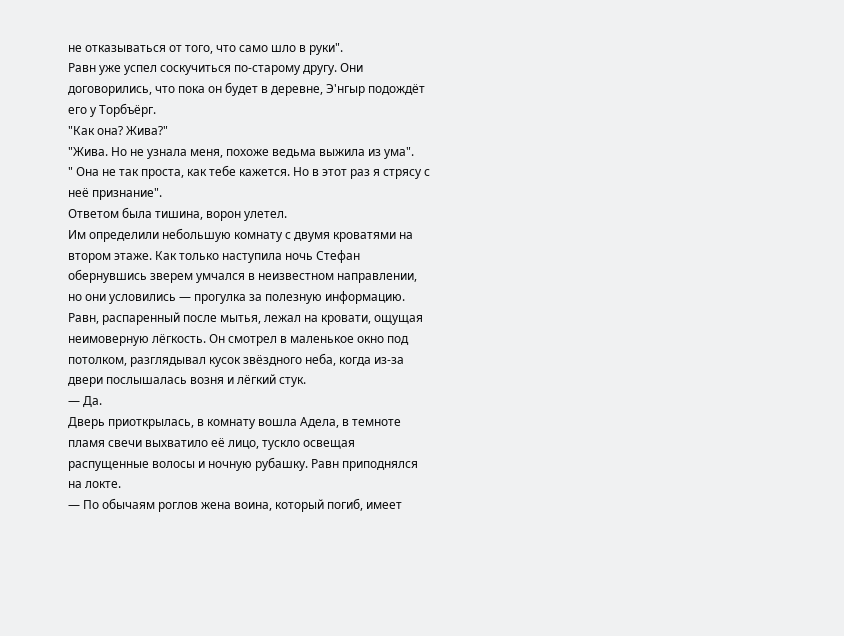не отказываться от того, что само шло в руки".
Равн уже успел соскучиться по-старому другу. Они договорились, что пока он будет в деревне, Э'нгыр подождёт его у Торбъёрг.
"Как она? Жива?"
"Жива. Но не узнала меня, похоже ведьма выжила из ума".
" Она не так проста, как тебе кажется. Но в этот раз я стрясу с неё признание".
Ответом была тишина, ворон улетел.
Им определили небольшую комнату с двумя кроватями на втором этаже. Как только наступила ночь Стефан обернувшись зверем умчался в неизвестном направлении, но они условились — прогулка за полезную информацию.
Равн, распаренный после мытья, лежал на кровати, ощущая неимоверную лёгкость. Он смотрел в маленькое окно под потолком, разглядывал кусок звёздного неба, когда из-за двери послышалась возня и лёгкий стук.
— Да.
Дверь приоткрылась, в комнату вошла Адела, в темноте пламя свечи выхватило её лицо, тускло освещая распущенные волосы и ночную рубашку. Равн приподнялся на локте.
— По обычаям роглов жена воина, который погиб, имеет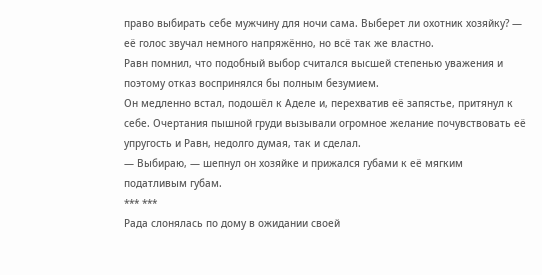право выбирать себе мужчину для ночи сама. Выберет ли охотник хозяйку? — её голос звучал немного напряжённо, но всё так же властно.
Равн помнил, что подобный выбор считался высшей степенью уважения и поэтому отказ воспринялся бы полным безумием.
Он медленно встал, подошёл к Аделе и, перехватив её запястье, притянул к себе. Очертания пышной груди вызывали огромное желание почувствовать её упругость и Равн, недолго думая, так и сделал.
— Выбираю, — шепнул он хозяйке и прижался губами к её мягким податливым губам.
*** ***
Рада слонялась по дому в ожидании своей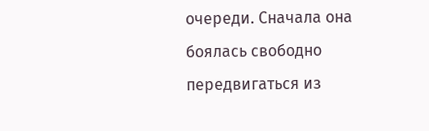очереди. Сначала она боялась свободно передвигаться из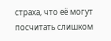страха, что её могут посчитать слишком